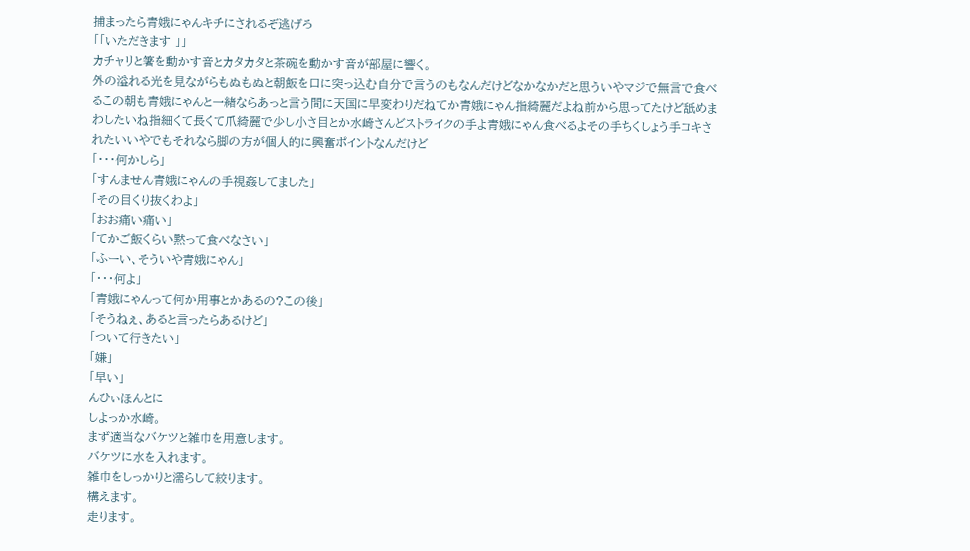捕まったら青娥にゃんキチにされるぞ逃げろ
「「いただきます 」」
カチャリと箸を動かす音とカタカタと茶碗を動かす音が部屋に響く。
外の溢れる光を見ながらもぬもぬと朝飯を口に突っ込む自分で言うのもなんだけどなかなかだと思ういやマジで無言で食べるこの朝も青娥にゃんと一緒ならあっと言う間に天国に早変わりだねてか青娥にゃん指綺麗だよね前から思ってたけど舐めまわしたいね指細くて長くて爪綺麗で少し小さ目とか水崎さんどストライクの手よ青娥にゃん食べるよその手ちくしょう手コキされたいいやでもそれなら脚の方が個人的に興奮ポイントなんだけど
「・・・何かしら」
「すんません青娥にゃんの手視姦してました」
「その目くり抜くわよ」
「おお痛い痛い」
「てかご飯くらい黙って食べなさい」
「ふーい、そういや青娥にゃん」
「・・・何よ」
「青娥にゃんって何か用事とかあるの?この後」
「そうねぇ、あると言ったらあるけど」
「ついて行きたい」
「嫌」
「早い」
んひぃほんとに
しよっか水崎。
まず適当なバケツと雑巾を用意します。
バケツに水を入れます。
雑巾をしっかりと濡らして絞ります。
構えます。
走ります。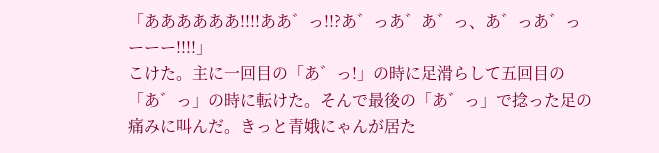「ああああああ!!!!ああ゛っ!!?あ゛っあ゛あ゛っ、あ゛っあ゛っーーー!!!!」
こけた。主に一回目の「あ゛っ!」の時に足滑らして五回目の「あ゛っ」の時に転けた。そんで最後の「あ゛っ」で捻った足の痛みに叫んだ。きっと青娥にゃんが居た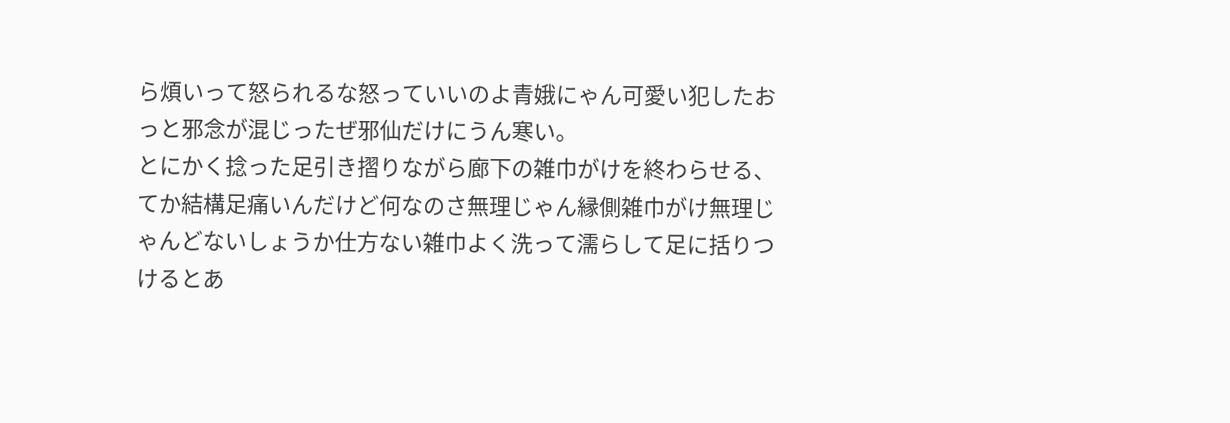ら煩いって怒られるな怒っていいのよ青娥にゃん可愛い犯したおっと邪念が混じったぜ邪仙だけにうん寒い。
とにかく捻った足引き摺りながら廊下の雑巾がけを終わらせる、てか結構足痛いんだけど何なのさ無理じゃん縁側雑巾がけ無理じゃんどないしょうか仕方ない雑巾よく洗って濡らして足に括りつけるとあ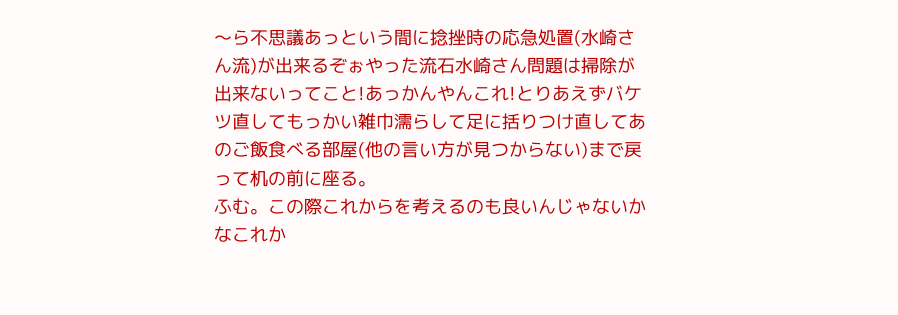〜ら不思議あっという間に捻挫時の応急処置(水崎さん流)が出来るぞぉやった流石水崎さん問題は掃除が出来ないってこと!あっかんやんこれ!とりあえずバケツ直してもっかい雑巾濡らして足に括りつけ直してあのご飯食べる部屋(他の言い方が見つからない)まで戻って机の前に座る。
ふむ。この際これからを考えるのも良いんじゃないかなこれか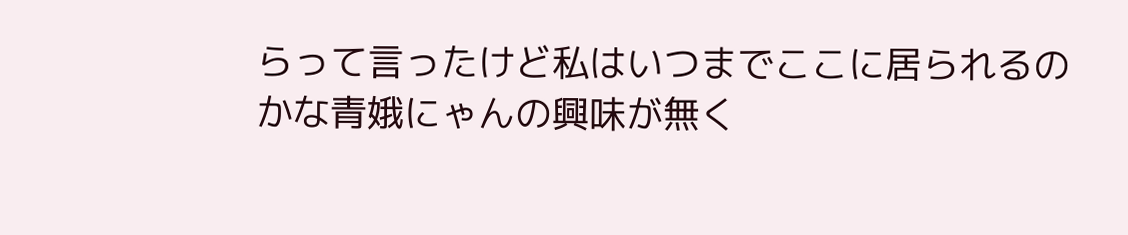らって言ったけど私はいつまでここに居られるのかな青娥にゃんの興味が無く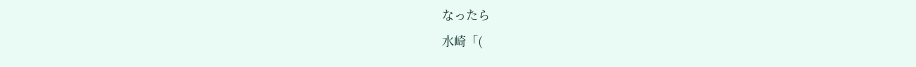なったら
水崎「(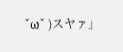ˇωˇ )スヤァ」